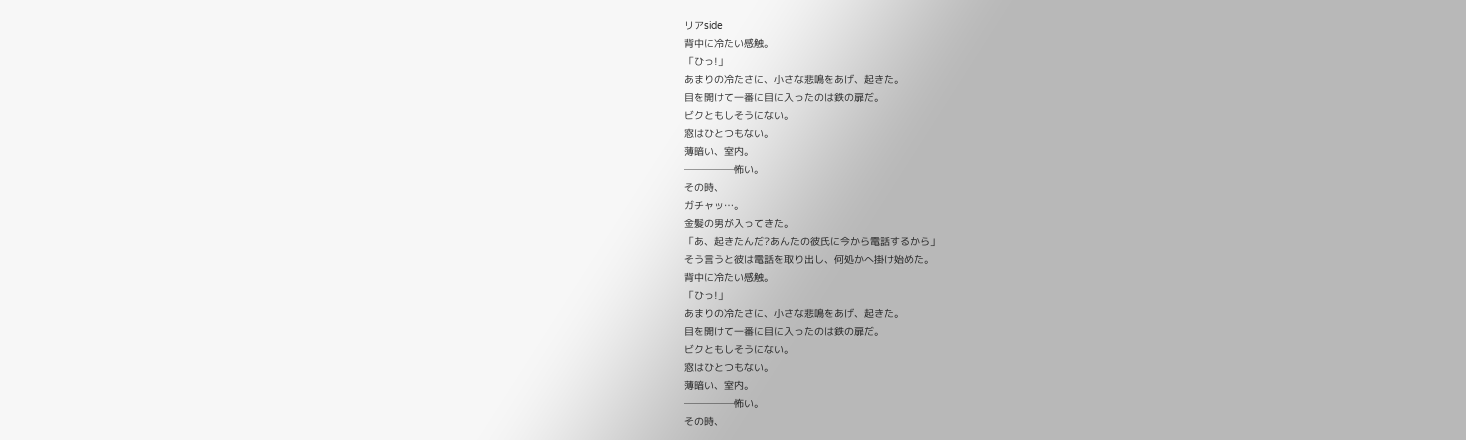リアside
背中に冷たい感触。
「ひっ!」
あまりの冷たさに、小さな悲鳴をあげ、起きた。
目を開けて一番に目に入ったのは鉄の扉だ。
ビクともしそうにない。
窓はひとつもない。
薄暗い、室内。
─────怖い。
その時、
ガチャッ…。
金髪の男が入ってきた。
「あ、起きたんだ?あんたの彼氏に今から電話するから」
そう言うと彼は電話を取り出し、何処かへ掛け始めた。
背中に冷たい感触。
「ひっ!」
あまりの冷たさに、小さな悲鳴をあげ、起きた。
目を開けて一番に目に入ったのは鉄の扉だ。
ビクともしそうにない。
窓はひとつもない。
薄暗い、室内。
─────怖い。
その時、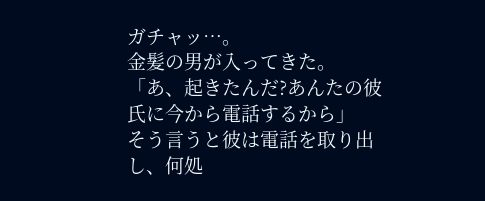ガチャッ…。
金髪の男が入ってきた。
「あ、起きたんだ?あんたの彼氏に今から電話するから」
そう言うと彼は電話を取り出し、何処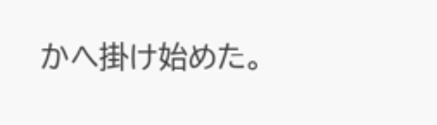かへ掛け始めた。